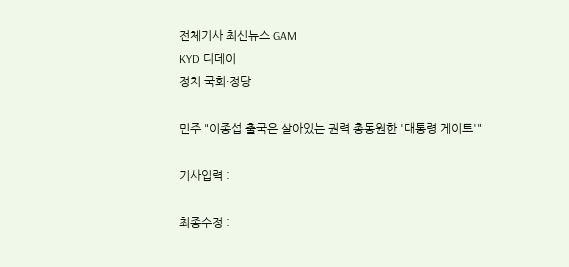전체기사 최신뉴스 GAM
KYD 디데이
정치 국회·정당

민주 "이종섭 출국은 살아있는 권력 총동원한 '대통령 게이트'"

기사입력 :

최종수정 :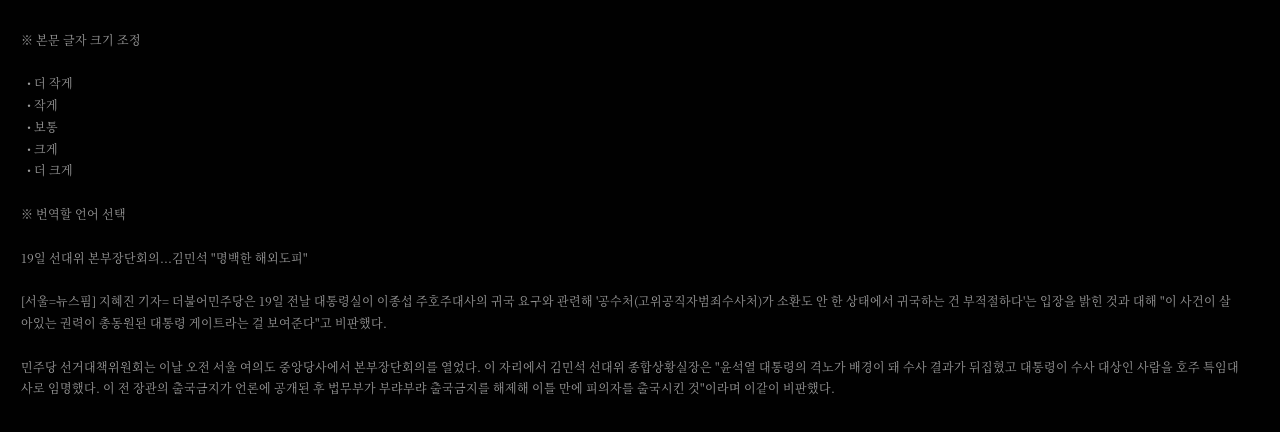※ 본문 글자 크기 조정

  • 더 작게
  • 작게
  • 보통
  • 크게
  • 더 크게

※ 번역할 언어 선택

19일 선대위 본부장단회의...김민석 "명백한 해외도피"

[서울=뉴스핌] 지혜진 기자= 더불어민주당은 19일 전날 대통령실이 이종섭 주호주대사의 귀국 요구와 관련해 '공수처(고위공직자범죄수사처)가 소환도 안 한 상태에서 귀국하는 건 부적절하다'는 입장을 밝힌 것과 대해 "이 사건이 살아있는 권력이 총동원된 대통령 게이트라는 걸 보여준다"고 비판했다.

민주당 선거대책위원회는 이날 오전 서울 여의도 중앙당사에서 본부장단회의를 열었다. 이 자리에서 김민석 선대위 종합상황실장은 "윤석열 대통령의 격노가 배경이 돼 수사 결과가 뒤집혔고 대통령이 수사 대상인 사람을 호주 특임대사로 임명했다. 이 전 장관의 출국금지가 언론에 공개된 후 법무부가 부랴부랴 출국금지를 해제해 이틀 만에 피의자를 출국시킨 것"이라며 이같이 비판했다.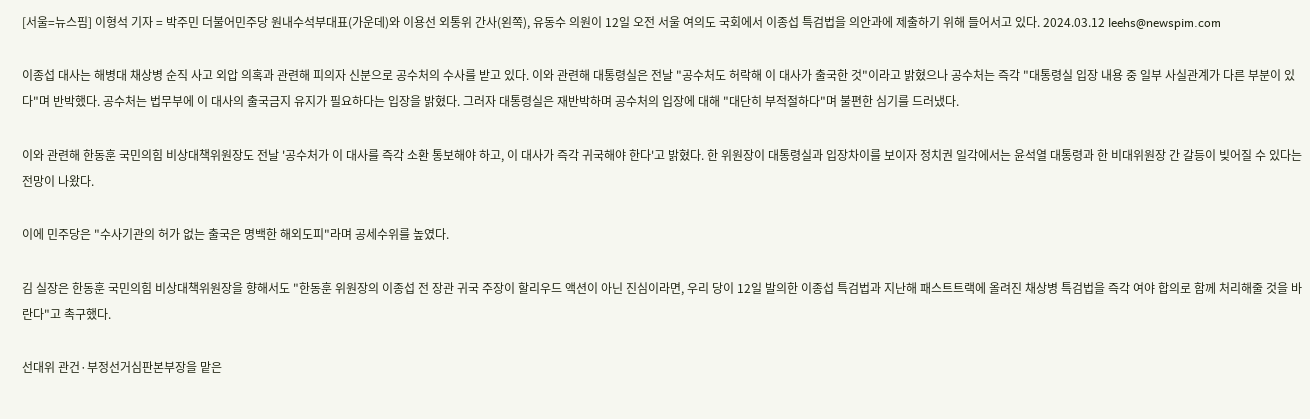[서울=뉴스핌] 이형석 기자 = 박주민 더불어민주당 원내수석부대표(가운데)와 이용선 외통위 간사(왼쪽), 유동수 의원이 12일 오전 서울 여의도 국회에서 이종섭 특검법을 의안과에 제출하기 위해 들어서고 있다. 2024.03.12 leehs@newspim.com

이종섭 대사는 해병대 채상병 순직 사고 외압 의혹과 관련해 피의자 신분으로 공수처의 수사를 받고 있다. 이와 관련해 대통령실은 전날 "공수처도 허락해 이 대사가 출국한 것"이라고 밝혔으나 공수처는 즉각 "대통령실 입장 내용 중 일부 사실관계가 다른 부분이 있다"며 반박했다. 공수처는 법무부에 이 대사의 출국금지 유지가 필요하다는 입장을 밝혔다. 그러자 대통령실은 재반박하며 공수처의 입장에 대해 "대단히 부적절하다"며 불편한 심기를 드러냈다.

이와 관련해 한동훈 국민의힘 비상대책위원장도 전날 '공수처가 이 대사를 즉각 소환 통보해야 하고, 이 대사가 즉각 귀국해야 한다'고 밝혔다. 한 위원장이 대통령실과 입장차이를 보이자 정치권 일각에서는 윤석열 대통령과 한 비대위원장 간 갈등이 빚어질 수 있다는 전망이 나왔다.

이에 민주당은 "수사기관의 허가 없는 출국은 명백한 해외도피"라며 공세수위를 높였다.

김 실장은 한동훈 국민의힘 비상대책위원장을 향해서도 "한동훈 위원장의 이종섭 전 장관 귀국 주장이 할리우드 액션이 아닌 진심이라면, 우리 당이 12일 발의한 이종섭 특검법과 지난해 패스트트랙에 올려진 채상병 특검법을 즉각 여야 합의로 함께 처리해줄 것을 바란다"고 촉구했다.

선대위 관건·부정선거심판본부장을 맡은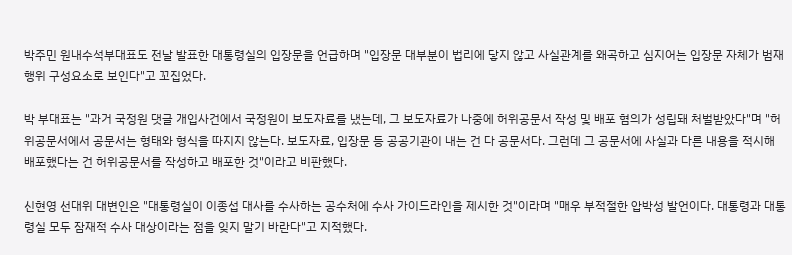박주민 원내수석부대표도 전날 발표한 대통령실의 입장문을 언급하며 "입장문 대부분이 법리에 닿지 않고 사실관계를 왜곡하고 심지어는 입장문 자체가 범재행위 구성요소로 보인다"고 꼬집었다.

박 부대표는 "과거 국정원 댓글 개입사건에서 국정원이 보도자료를 냈는데, 그 보도자료가 나중에 허위공문서 작성 및 배포 혐의가 성립돼 처벌받았다"며 "허위공문서에서 공문서는 형태와 형식을 따지지 않는다. 보도자료, 입장문 등 공공기관이 내는 건 다 공문서다. 그런데 그 공문서에 사실과 다른 내용을 적시해 배포했다는 건 허위공문서를 작성하고 배포한 것"이라고 비판했다.

신현영 선대위 대변인은 "대통령실이 이종섭 대사를 수사하는 공수처에 수사 가이드라인을 제시한 것"이라며 "매우 부적절한 압박성 발언이다. 대통령과 대통령실 모두 잠재적 수사 대상이라는 점을 잊지 말기 바란다"고 지적했다.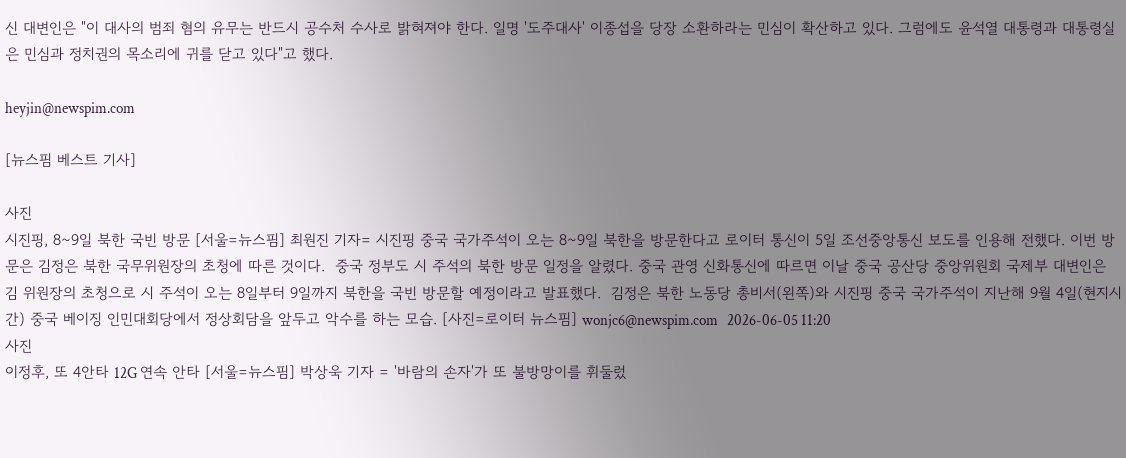신 대변인은 "이 대사의 범죄 혐의 유무는 반드시 공수처 수사로 밝혀져야 한다. 일명 '도주대사' 이종섭을 당장 소환하라는 민심이 확산하고 있다. 그럼에도 윤석열 대통령과 대통령실은 민심과 정치권의 목소리에 귀를 닫고 있다"고 했다.

heyjin@newspim.com

[뉴스핌 베스트 기사]

사진
시진핑, 8~9일 북한 국빈 방문 [서울=뉴스핌] 최원진 기자= 시진핑 중국 국가주석이 오는 8~9일 북한을 방문한다고 로이터 통신이 5일 조선중앙통신 보도를 인용해 전했다. 이번 방문은 김정은 북한 국무위원장의 초청에 따른 것이다.  중국 정부도 시 주석의 북한 방문 일정을 알렸다. 중국 관영 신화통신에 따르면 이날 중국 공산당 중앙위원회 국제부 대변인은 김 위원장의 초청으로 시 주석이 오는 8일부터 9일까지 북한을 국빈 방문할 예정이라고 발표했다.  김정은 북한 노동당 총비서(왼쪽)와 시진핑 중국 국가주석이 지난해 9월 4일(현지시간) 중국 베이징 인민대회당에서 정상회담을 앞두고 악수를 하는 모습. [사진=로이터 뉴스핌] wonjc6@newspim.com   2026-06-05 11:20
사진
이정후, 또 4안타 12G 연속 안타 [서울=뉴스핌] 박상욱 기자 = '바람의 손자'가 또 불방망이를 휘둘렀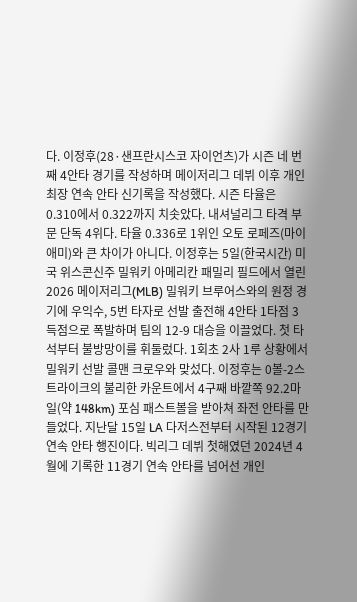다. 이정후(28·샌프란시스코 자이언츠)가 시즌 네 번째 4안타 경기를 작성하며 메이저리그 데뷔 이후 개인 최장 연속 안타 신기록을 작성했다. 시즌 타율은 0.310에서 0.322까지 치솟았다. 내셔널리그 타격 부문 단독 4위다. 타율 0.336로 1위인 오토 로페즈(마이애미)와 큰 차이가 아니다. 이정후는 5일(한국시간) 미국 위스콘신주 밀워키 아메리칸 패밀리 필드에서 열린 2026 메이저리그(MLB) 밀워키 브루어스와의 원정 경기에 우익수, 5번 타자로 선발 출전해 4안타 1타점 3득점으로 폭발하며 팀의 12-9 대승을 이끌었다. 첫 타석부터 불방망이를 휘둘렀다. 1회초 2사 1루 상황에서 밀워키 선발 콜맨 크로우와 맞섰다. 이정후는 0볼-2스트라이크의 불리한 카운트에서 4구째 바깥쪽 92.2마일(약 148km) 포심 패스트볼을 받아쳐 좌전 안타를 만들었다. 지난달 15일 LA 다저스전부터 시작된 12경기 연속 안타 행진이다. 빅리그 데뷔 첫해였던 2024년 4월에 기록한 11경기 연속 안타를 넘어선 개인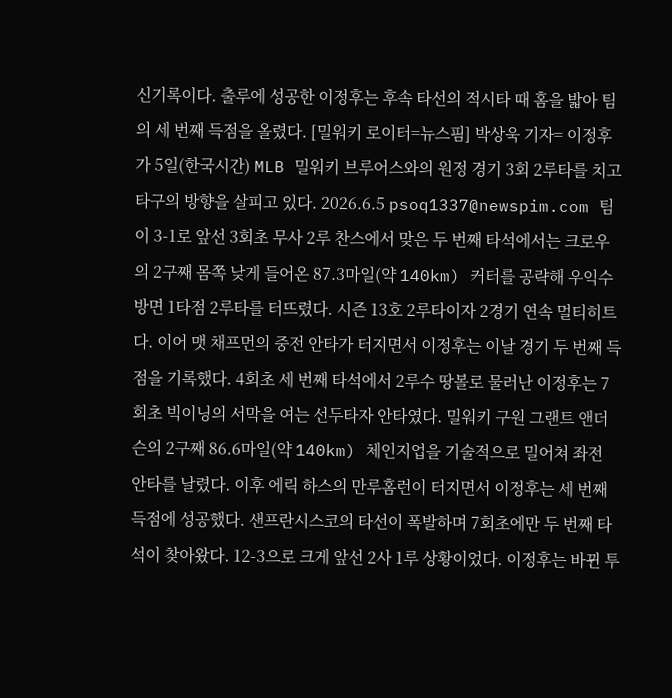신기록이다. 출루에 성공한 이정후는 후속 타선의 적시타 때 홈을 밟아 팀의 세 번째 득점을 올렸다. [밀워키 로이터=뉴스핌] 박상욱 기자= 이정후가 5일(한국시간) MLB 밀워키 브루어스와의 원정 경기 3회 2루타를 치고 타구의 방향을 살피고 있다. 2026.6.5 psoq1337@newspim.com 팀이 3-1로 앞선 3회초 무사 2루 찬스에서 맞은 두 번째 타석에서는 크로우의 2구째 몸쪽 낮게 들어온 87.3마일(약 140km) 커터를 공략해 우익수 방면 1타점 2루타를 터뜨렸다. 시즌 13호 2루타이자 2경기 연속 멀티히트다. 이어 맷 채프먼의 중전 안타가 터지면서 이정후는 이날 경기 두 번째 득점을 기록했다. 4회초 세 번째 타석에서 2루수 땅볼로 물러난 이정후는 7회초 빅이닝의 서막을 여는 선두타자 안타였다. 밀워키 구원 그랜트 앤더슨의 2구째 86.6마일(약 140km) 체인지업을 기술적으로 밀어쳐 좌전 안타를 날렸다. 이후 에릭 하스의 만루홈런이 터지면서 이정후는 세 번째 득점에 성공했다. 샌프란시스코의 타선이 폭발하며 7회초에만 두 번째 타석이 찾아왔다. 12-3으로 크게 앞선 2사 1루 상황이었다. 이정후는 바뀐 투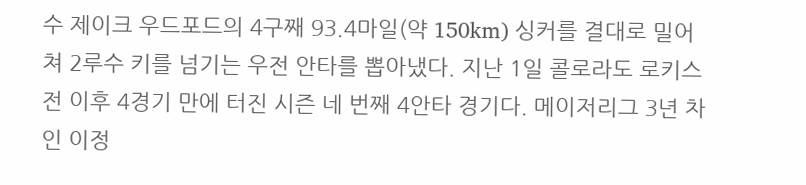수 제이크 우드포드의 4구째 93.4마일(약 150km) 싱커를 결대로 밀어쳐 2루수 키를 넘기는 우전 안타를 뽑아냈다. 지난 1일 콜로라도 로키스전 이후 4경기 만에 터진 시즌 네 번째 4안타 경기다. 메이저리그 3년 차인 이정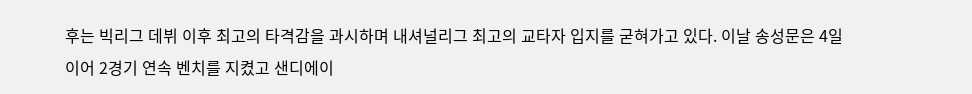후는 빅리그 데뷔 이후 최고의 타격감을 과시하며 내셔널리그 최고의 교타자 입지를 굳혀가고 있다. 이날 송성문은 4일 이어 2경기 연속 벤치를 지켰고 샌디에이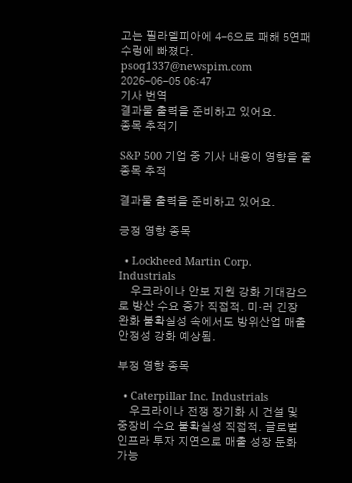고는 필라델피아에 4-6으로 패해 5연패 수렁에 빠졌다. psoq1337@newspim.com 2026-06-05 06:47
기사 번역
결과물 출력을 준비하고 있어요.
종목 추적기

S&P 500 기업 중 기사 내용이 영향을 줄 종목 추적

결과물 출력을 준비하고 있어요.

긍정 영향 종목

  • Lockheed Martin Corp. Industrials
    우크라이나 안보 지원 강화 기대감으로 방산 수요 증가 직접적. 미·러 긴장 완화 불확실성 속에서도 방위산업 매출 안정성 강화 예상됨.

부정 영향 종목

  • Caterpillar Inc. Industrials
    우크라이나 전쟁 장기화 시 건설 및 중장비 수요 불확실성 직접적. 글로벌 인프라 투자 지연으로 매출 성장 둔화 가능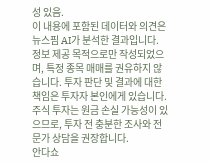성 있음.
이 내용에 포함된 데이터와 의견은 뉴스핌 AI가 분석한 결과입니다. 정보 제공 목적으로만 작성되었으며, 특정 종목 매매를 권유하지 않습니다. 투자 판단 및 결과에 대한 책임은 투자자 본인에게 있습니다. 주식 투자는 원금 손실 가능성이 있으므로, 투자 전 충분한 조사와 전문가 상담을 권장합니다.
안다쇼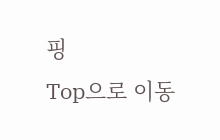핑
Top으로 이동